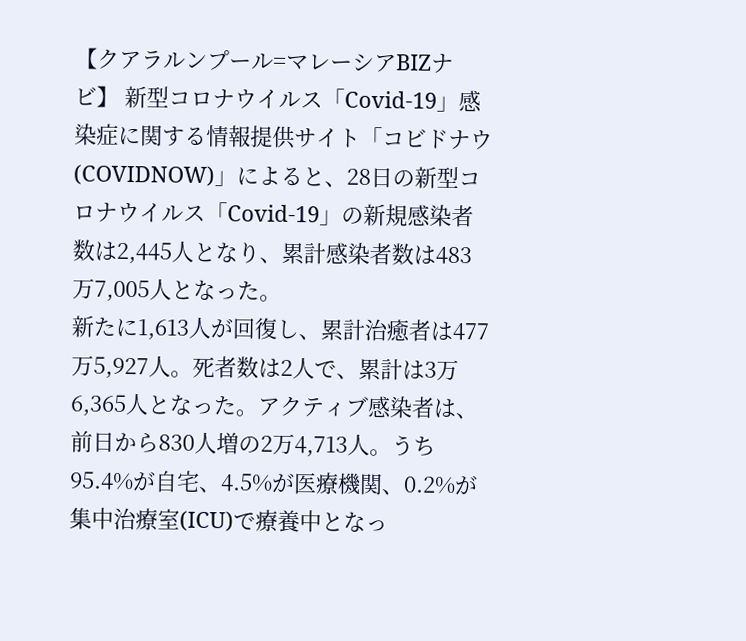【クアラルンプール=マレーシアBIZナビ】 新型コロナウイルス「Covid-19」感染症に関する情報提供サイト「コビドナウ(COVIDNOW)」によると、28日の新型コロナウイルス「Covid-19」の新規感染者数は2,445人となり、累計感染者数は483万7,005人となった。
新たに1,613人が回復し、累計治癒者は477万5,927人。死者数は2人で、累計は3万6,365人となった。アクティブ感染者は、前日から830人増の2万4,713人。うち95.4%が自宅、4.5%が医療機関、0.2%が集中治療室(ICU)で療養中となっ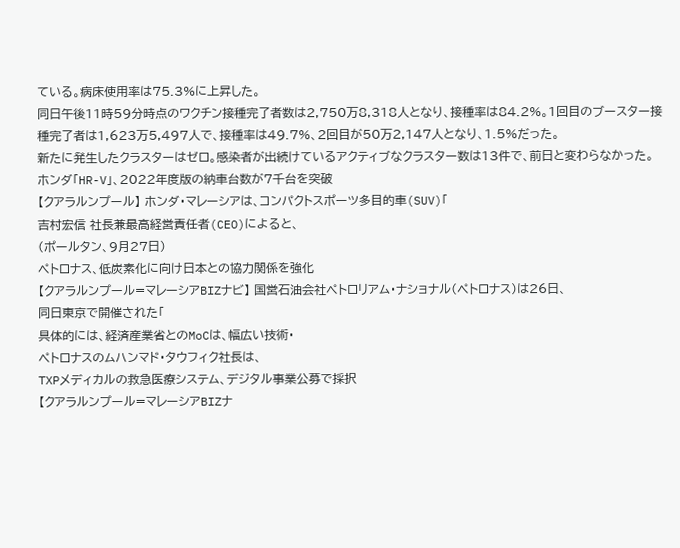ている。病床使用率は75.3%に上昇した。
同日午後11時59分時点のワクチン接種完了者数は2,750万8,318人となり、接種率は84.2%。1回目のブースター接種完了者は1,623万5,497人で、接種率は49.7%、2回目が50万2,147人となり、1.5%だった。
新たに発生したクラスターはゼロ。感染者が出続けているアクティブなクラスター数は13件で、前日と変わらなかった。
ホンダ「HR-V」、2022年度版の納車台数が7千台を突破
【クアラルンプール】 ホンダ・マレーシアは、コンパクトスポーツ多目的車(SUV)「
吉村宏信 社長兼最高経営責任者(CEO)によると、
(ポールタン、9月27日)
ペトロナス、低炭素化に向け日本との協力関係を強化
【クアラルンプール=マレーシアBIZナビ】 国営石油会社ペトロリアム・ナショナル(ペトロナス)は26日、
同日東京で開催された「
具体的には、経済産業省とのMoCは、幅広い技術・
ペトロナスのムハンマド・タウフィク社長は、
TXPメディカルの救急医療システム、デジタル事業公募で採択
【クアラルンプール=マレーシアBIZナ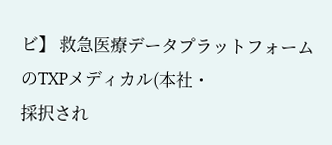ビ】 救急医療データプラットフォームのTXPメディカル(本社・
採択され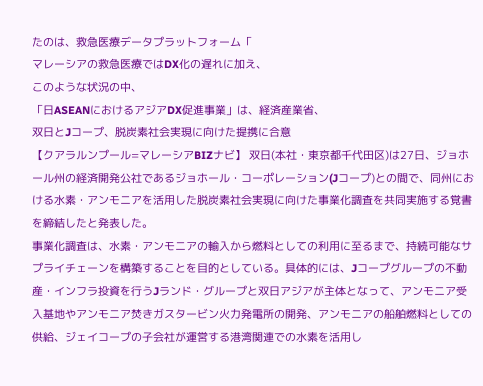たのは、救急医療データプラットフォーム「
マレーシアの救急医療ではDX化の遅れに加え、
このような状況の中、
「日ASEANにおけるアジアDX促進事業」は、経済産業省、
双日とJコープ、脱炭素社会実現に向けた提携に合意
【クアラルンプール=マレーシアBIZナビ】 双日(本社・東京都千代田区)は27日、ジョホール州の経済開発公社であるジョホール・コーポレーション(Jコープ)との間で、同州における水素・アンモニアを活用した脱炭素社会実現に向けた事業化調査を共同実施する覚書を締結したと発表した。
事業化調査は、水素・アンモニアの輸入から燃料としての利用に至るまで、持続可能なサプライチェーンを構築することを目的としている。具体的には、Jコープグループの不動産・インフラ投資を行うJランド・グループと双日アジアが主体となって、アンモニア受入基地やアンモニア焚きガスタービン火力発電所の開発、アンモニアの船舶燃料としての供給、ジェイコープの子会社が運営する港湾関連での水素を活用し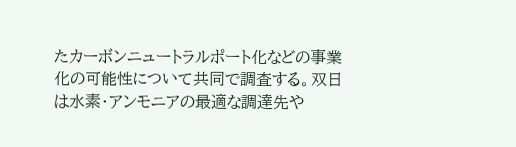たカーボンニュートラルポート化などの事業化の可能性について共同で調査する。双日は水素・アンモニアの最適な調達先や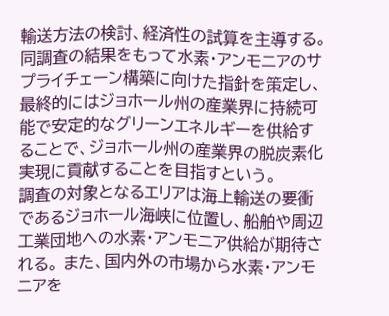輸送方法の検討、経済性の試算を主導する。同調査の結果をもって水素・アンモニアのサプライチェーン構築に向けた指針を策定し、最終的にはジョホール州の産業界に持続可能で安定的なグリーンエネルギーを供給することで、ジョホール州の産業界の脱炭素化実現に貢献することを目指すという。
調査の対象となるエリアは海上輸送の要衝であるジョホール海峡に位置し、船舶や周辺工業団地への水素・アンモニア供給が期待される。 また、国内外の市場から水素・アンモニアを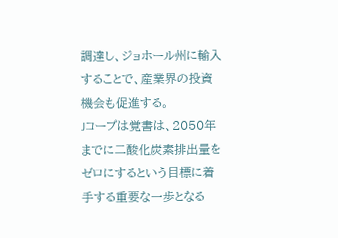調達し、ジョホール州に輸入することで、産業界の投資機会も促進する。
Jコープは覚書は、2050年までに二酸化炭素排出量をゼロにするという目標に着手する重要な一歩となる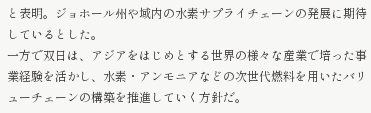と表明。ジョホール州や域内の水素サプライチェーンの発展に期待しているとした。
一方で双日は、アジアをはじめとする世界の様々な産業で培った事業経験を活かし、水素・アンモニアなどの次世代燃料を用いたバリューチェーンの構築を推進していく方針だ。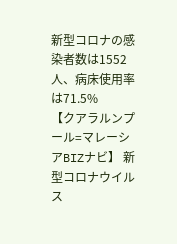新型コロナの感染者数は1552人、病床使用率は71.5%
【クアラルンプール=マレーシアBIZナビ】 新型コロナウイルス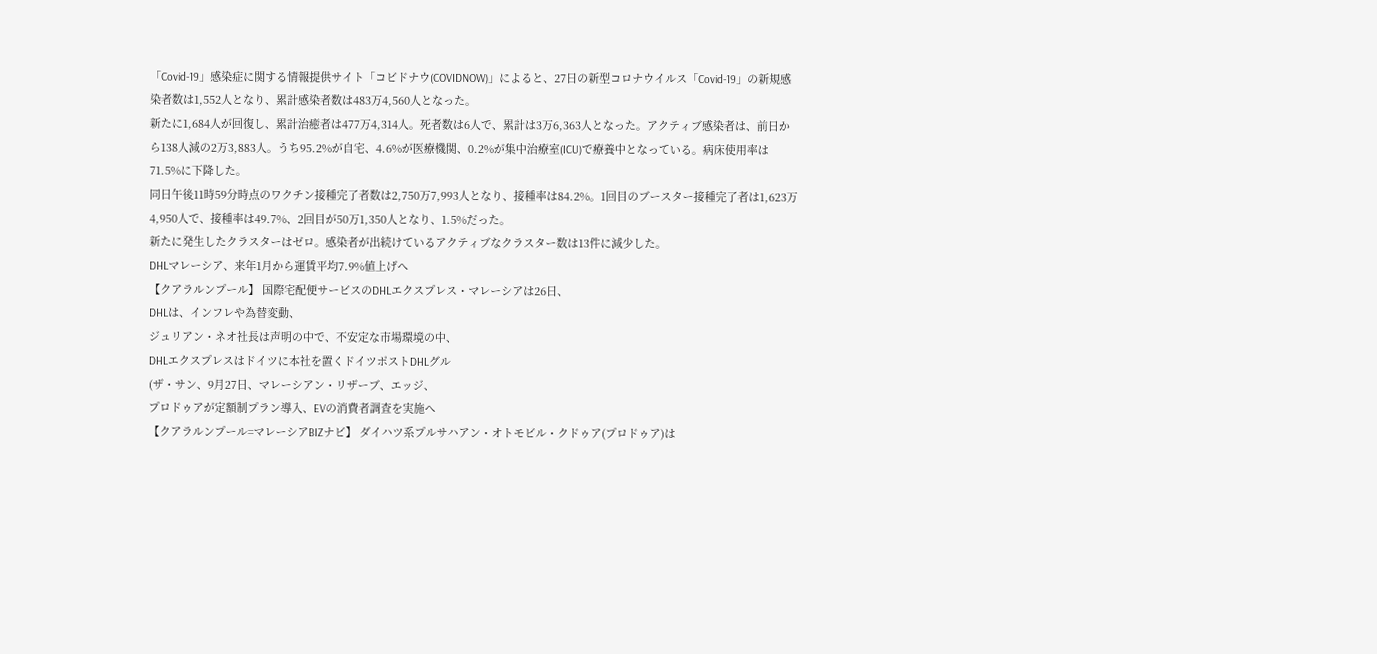「Covid-19」感染症に関する情報提供サイト「コビドナウ(COVIDNOW)」によると、27日の新型コロナウイルス「Covid-19」の新規感染者数は1,552人となり、累計感染者数は483万4,560人となった。
新たに1,684人が回復し、累計治癒者は477万4,314人。死者数は6人で、累計は3万6,363人となった。アクティブ感染者は、前日から138人減の2万3,883人。うち95.2%が自宅、4.6%が医療機関、0.2%が集中治療室(ICU)で療養中となっている。病床使用率は71.5%に下降した。
同日午後11時59分時点のワクチン接種完了者数は2,750万7,993人となり、接種率は84.2%。1回目のブースター接種完了者は1,623万4,950人で、接種率は49.7%、2回目が50万1,350人となり、1.5%だった。
新たに発生したクラスターはゼロ。感染者が出続けているアクティブなクラスター数は13件に減少した。
DHLマレーシア、来年1月から運賃平均7.9%値上げへ
【クアラルンプール】 国際宅配便サービスのDHLエクスプレス・マレーシアは26日、
DHLは、インフレや為替変動、
ジュリアン・ネオ社長は声明の中で、不安定な市場環境の中、
DHLエクスプレスはドイツに本社を置くドイツポストDHLグル
(ザ・サン、9月27日、マレーシアン・リザーブ、エッジ、
プロドゥアが定額制プラン導入、EVの消費者調査を実施へ
【クアラルンプール=マレーシアBIZナビ】 ダイハツ系プルサハアン・オトモビル・クドゥア(プロドゥア)は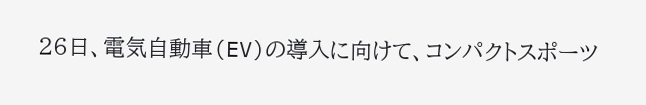26日、電気自動車(EV)の導入に向けて、コンパクトスポーツ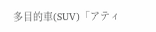多目的車(SUV)「アティ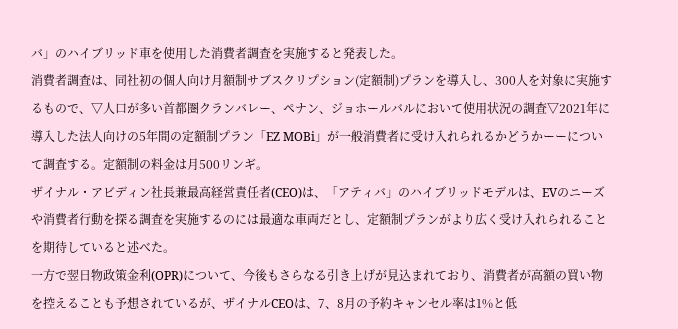バ」のハイブリッド車を使用した消費者調査を実施すると発表した。
消費者調査は、同社初の個人向け月額制サブスクリプション(定額制)プランを導入し、300人を対象に実施するもので、▽人口が多い首都圏クランバレー、ペナン、ジョホールバルにおいて使用状況の調査▽2021年に導入した法人向けの5年間の定額制プラン「EZ MOBi」が一般消費者に受け入れられるかどうかーーについて調査する。定額制の料金は月500リンギ。
ザイナル・アビディン社長兼最高経営責任者(CEO)は、「アティバ」のハイブリッドモデルは、EVのニーズや消費者行動を探る調査を実施するのには最適な車両だとし、定額制プランがより広く受け入れられることを期待していると述べた。
一方で翌日物政策金利(OPR)について、今後もさらなる引き上げが見込まれており、消費者が高額の買い物を控えることも予想されているが、ザイナルCEOは、7、8月の予約キャンセル率は1%と低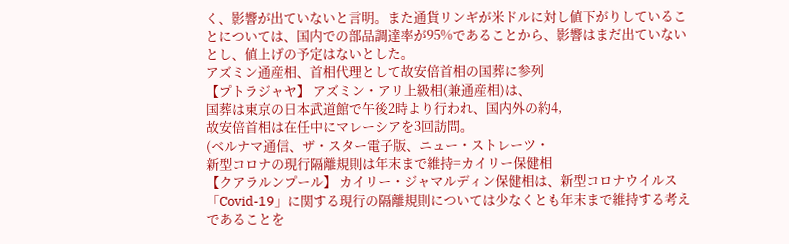く、影響が出ていないと言明。また通貨リンギが米ドルに対し値下がりしていることについては、国内での部品調達率が95%であることから、影響はまだ出ていないとし、値上げの予定はないとした。
アズミン通産相、首相代理として故安倍首相の国葬に参列
【プトラジャヤ】 アズミン・アリ上級相(兼通産相)は、
国葬は東京の日本武道館で午後2時より行われ、国内外の約4,
故安倍首相は在任中にマレーシアを3回訪問。
(ベルナマ通信、ザ・スター電子版、ニュー・ストレーツ・
新型コロナの現行隔離規則は年末まで維持=カイリー保健相
【クアラルンプール】 カイリー・ジャマルディン保健相は、新型コロナウイルス「Covid-19」に関する現行の隔離規則については少なくとも年末まで維持する考えであることを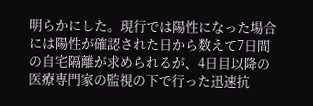明らかにした。現行では陽性になった場合には陽性が確認された日から数えて7日間の自宅隔離が求められるが、4日目以降の医療専門家の監視の下で行った迅速抗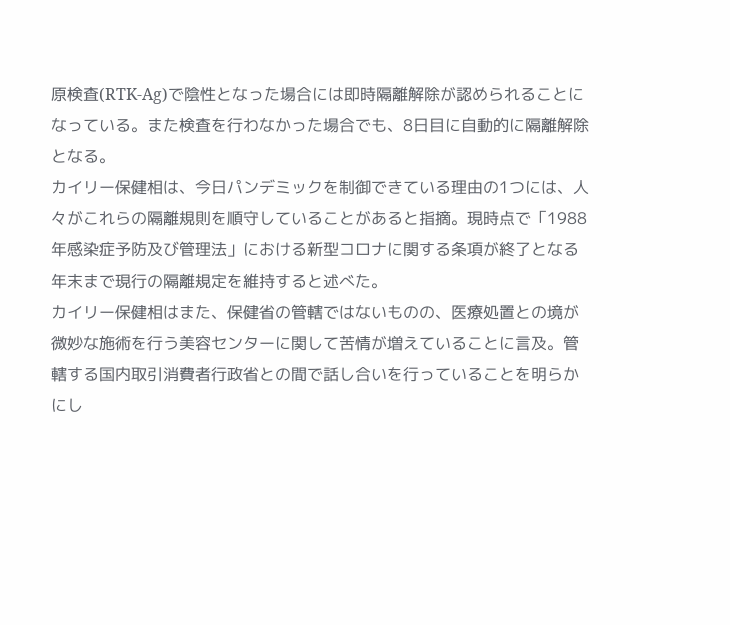原検査(RTK-Ag)で陰性となった場合には即時隔離解除が認められることになっている。また検査を行わなかった場合でも、8日目に自動的に隔離解除となる。
カイリー保健相は、今日パンデミックを制御できている理由の1つには、人々がこれらの隔離規則を順守していることがあると指摘。現時点で「1988年感染症予防及び管理法」における新型コロナに関する条項が終了となる年末まで現行の隔離規定を維持すると述べた。
カイリー保健相はまた、保健省の管轄ではないものの、医療処置との境が微妙な施術を行う美容センターに関して苦情が増えていることに言及。管轄する国内取引消費者行政省との間で話し合いを行っていることを明らかにし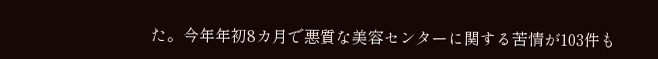た。今年年初8カ月で悪質な美容センターに関する苦情が103件も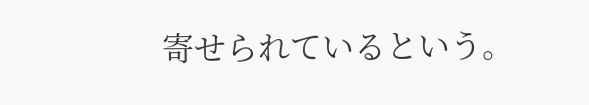寄せられているという。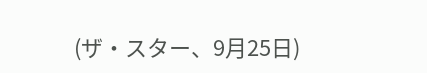(ザ・スター、9月25日)